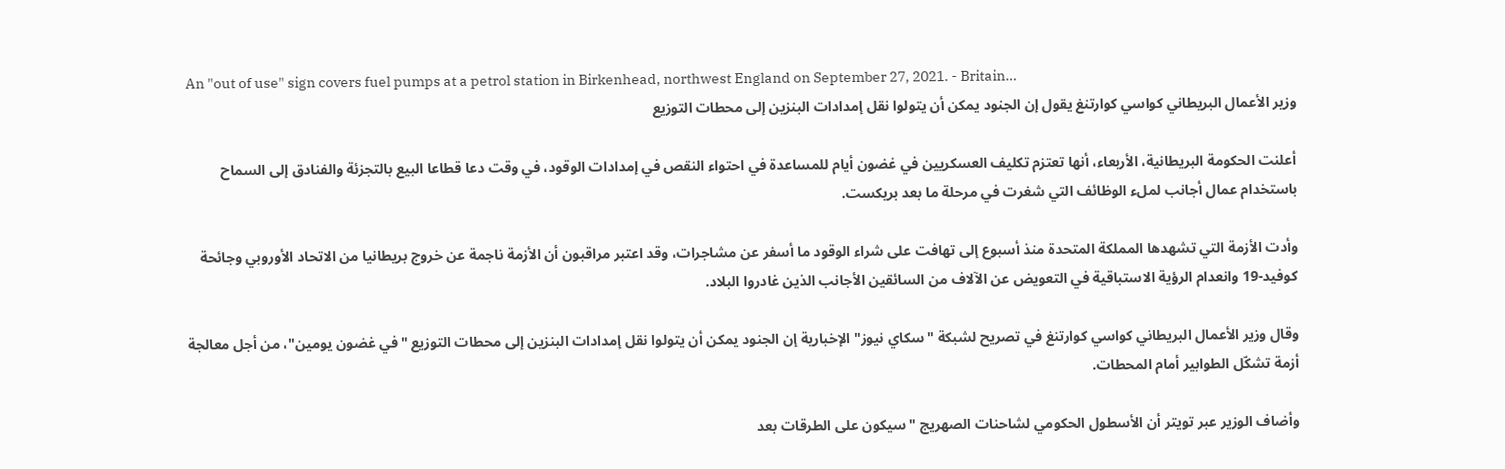An "out of use" sign covers fuel pumps at a petrol station in Birkenhead, northwest England on September 27, 2021. - Britain…
وزير الأعمال البريطاني كواسي كوارتنغ يقول إن الجنود يمكن أن يتولوا نقل إمدادات البنزين إلى محطات التوزيع

أعلنت الحكومة البريطانية، الأربعاء، أنها تعتزم تكليف العسكريين في غضون أيام للمساعدة في احتواء النقص في إمدادات الوقود، في وقت دعا قطاعا البيع بالتجزئة والفنادق إلى السماح باستخدام عمال أجانب لملء الوظائف التي شغرت في مرحلة ما بعد بريكست.

وأدت الأزمة التي تشهدها المملكة المتحدة منذ أسبوع إلى تهافت على شراء الوقود ما أسفر عن مشاجرات، وقد اعتبر مراقبون أن الأزمة ناجمة عن خروج بريطانيا من الاتحاد الأوروبي وجائحة كوفيد-19 وانعدام الرؤية الاستباقية في التعويض عن الآلاف من السائقين الأجانب الذين غادروا البلاد.

وقال وزير الأعمال البريطاني كواسي كوارتنغ في تصريح لشبكة "سكاي نيوز" الإخبارية إن الجنود يمكن أن يتولوا نقل إمدادات البنزين إلى محطات التوزيع "في غضون يومين"، من أجل معالجة أزمة تشكّل الطوابير أمام المحطات.

وأضاف الوزير عبر تويتر أن الأسطول الحكومي لشاحنات الصهريج "سيكون على الطرقات بعد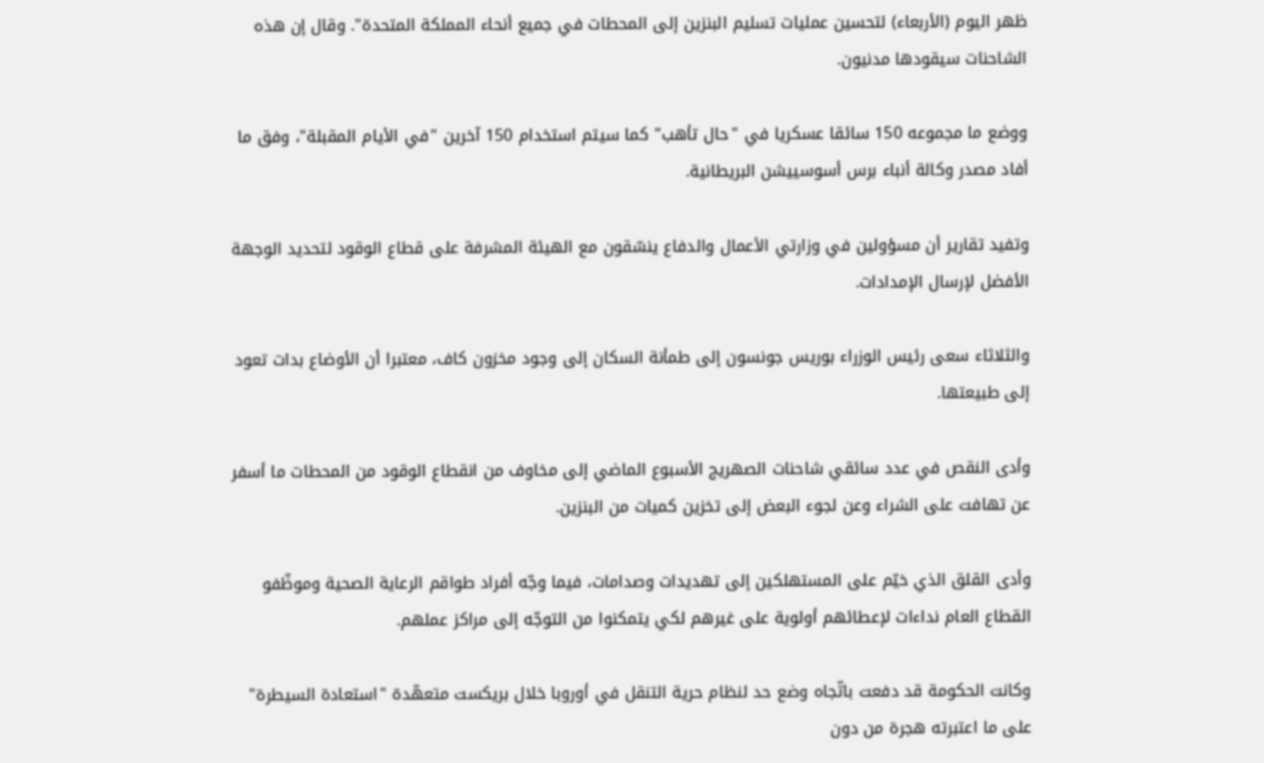ظهر اليوم (الأربعاء) لتحسين عمليات تسليم البنزين إلى المحطات في جميع أنحاء المملكة المتحدة". وقال إن هذه الشاحنات سيقودها مدنيون.

ووضع ما مجموعه 150 سائقا عسكريا في "حال تأهب" كما سيتم استخدام 150 آخرين "في الأيام المقبلة"، وفق ما أفاد مصدر وكالة أنباء برس أسوسييشن البريطانية.

وتفيد تقارير أن مسؤولين في وزارتي الأعمال والدفاع ينسّقون مع الهيئة المشرفة على قطاع الوقود لتحديد الوجهة الأفضل لإرسال الإمدادات.

والثلاثاء سعى رئيس الوزراء بوريس جونسون إلى طمأنة السكان إلى وجود مخزون كاف، معتبرا أن الأوضاع بدات تعود إلى طبيعتها.

وأدى النقص في عدد سائقي شاحنات الصهريج الأسبوع الماضي إلى مخاوف من انقطاع الوقود من المحطات ما أسفر عن تهافت على الشراء وعن لجوء البعض إلى تخزين كميات من البنزين.

وأدى القلق الذي خيّم على المستهلكين إلى تهديدات وصدامات، فيما وجّه أفراد طواقم الرعاية الصحية وموظّفو القطاع العام نداءات لإعطائهم أولوية على غيرهم لكي يتمكنوا من التوجّه إلى مراكز عملهم.

وكانت الحكومة قد دفعت باتّجاه وضع حد لنظام حرية التنقل في أوروبا خلال بريكست متعهّدة "استعادة السيطرة" على ما اعتبرته هجرة من دون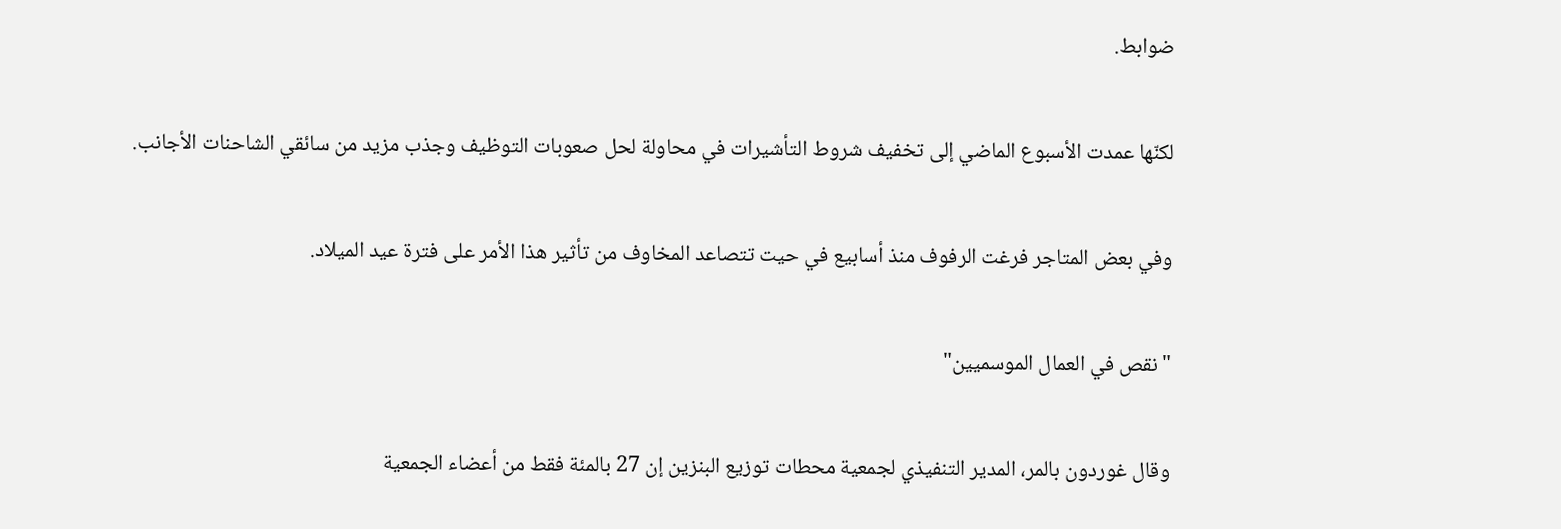ضوابط.

لكنّها عمدت الأسبوع الماضي إلى تخفيف شروط التأشيرات في محاولة لحل صعوبات التوظيف وجذب مزيد من سائقي الشاحنات الأجانب.

وفي بعض المتاجر فرغت الرفوف منذ أسابيع في حيت تتصاعد المخاوف من تأثير هذا الأمر على فترة عيد الميلاد.

"نقص في العمال الموسميين"

وقال غوردون بالمر، المدير التنفيذي لجمعية محطات توزيع البنزين إن 27 بالمئة فقط من أعضاء الجمعية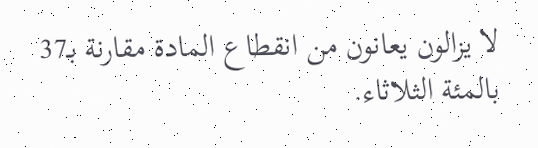لا يزالون يعانون من انقطاع المادة مقارنة بـ37 بالمئة الثلاثاء.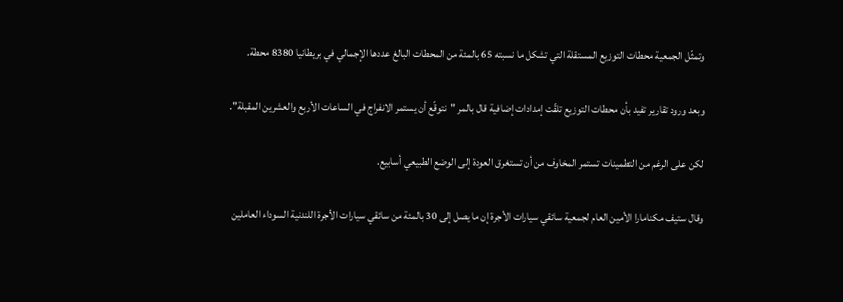وتمثّل الجمعية محطات التوزيع المستقلة التي تشكل ما نسبته 65 بالمئة من المحطات البالغ عددها الإجمالي في بريطانيا 8380 محطة.

وبعد ورود تقارير تفيد بأن محطات التوزيع تلقّت إمدادات إضافية قال بالمر "نتوقّع أن يستمر الانفراج في الساعات الأربع والعشرين المقبلة".

لكن على الرغم من التطمينات تستمر المخاوف من أن تستغرق العودة إلى الوضع الطبيعي أسابيع.

وقال ستيف مكنامارا الأمين العام لجمعية سائقي سيارات الأجرة إن ما يصل إلى 30 بالمئة من سائقي سيارات الأجرة اللندنية السوداء العاملين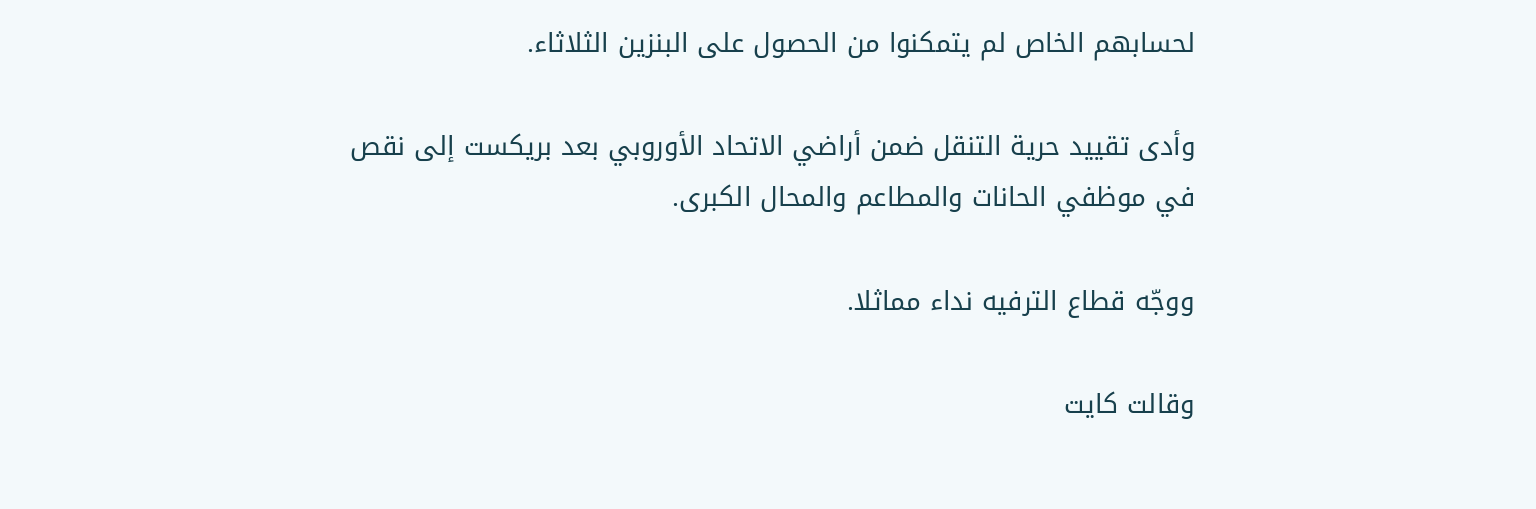لحسابهم الخاص لم يتمكنوا من الحصول على البنزين الثلاثاء.

وأدى تقييد حرية التنقل ضمن أراضي الاتحاد الأوروبي بعد بريكست إلى نقص في موظفي الحانات والمطاعم والمحال الكبرى.

ووجّه قطاع الترفيه نداء مماثلا.

وقالت كايت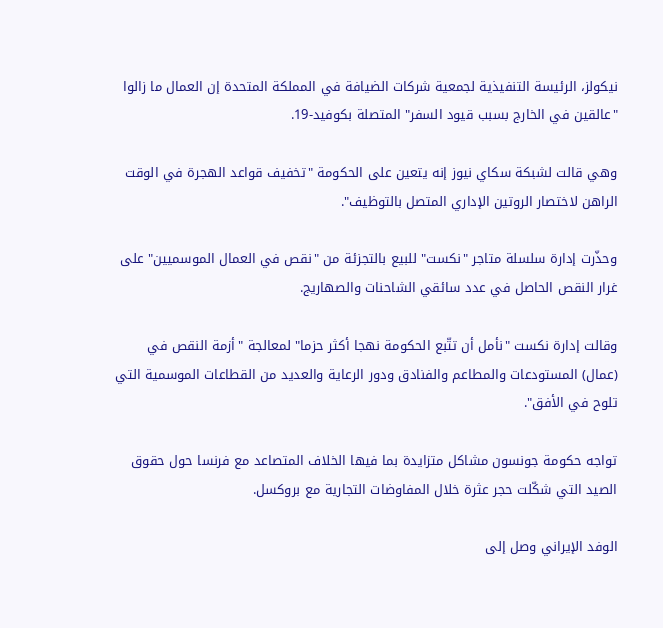نيكولز، الرئيسة التنفيذية لجمعية شركات الضيافة في المملكة المتحدة إن العمال ما زالوا "عالقين في الخارج بسبب قيود السفر" المتصلة بكوفيد-19.

وهي قالت لشبكة سكاي نيوز إنه يتعين على الحكومة "تخفيف قواعد الهجرة في الوقت الراهن لاختصار الروتين الإداري المتصل بالتوظيف".

وحذّرت إدارة سلسلة متاجر "نكست" للبيع بالتجزئة من "نقص في العمال الموسميين" على غرار النقص الحاصل في عدد سائقي الشاحنات والصهاريج.

وقالت إدارة نكست "نأمل أن تتّبع الحكومة نهجا أكثر حزما" لمعالجة "أزمة النقص في (عمال) المستودعات والمطاعم والفنادق ودور الرعاية والعديد من القطاعات الموسمية التي تلوح في الأفق".

تواجه حكومة جونسون مشاكل متزايدة بما فيها الخلاف المتصاعد مع فرنسا حول حقوق الصيد التي شكّلت حجر عثرة خلال المفاوضات التجارية مع بروكسل.

الوفد الإيراني وصل إلى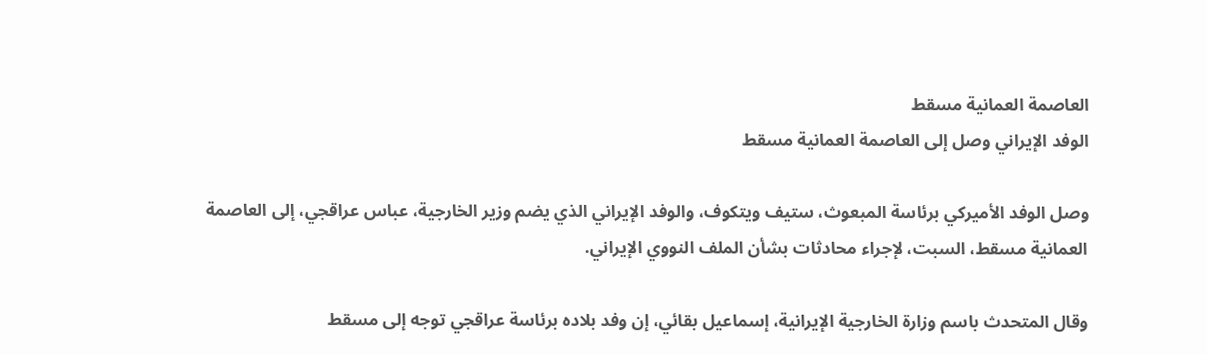العاصمة العمانية مسقط
الوفد الإيراني وصل إلى العاصمة العمانية مسقط

وصل الوفد الأميركي برئاسة المبعوث، ستيف ويتكوف، والوفد الإيراني الذي يضم وزير الخارجية، عباس عراقجي، إلى العاصمة العمانية مسقط، السبت، لإجراء محادثات بشأن الملف النووي الإيراني.

وقال المتحدث باسم وزارة الخارجية الإيرانية، إسماعيل بقائي، إن وفد بلاده برئاسة عراقجي توجه إلى مسقط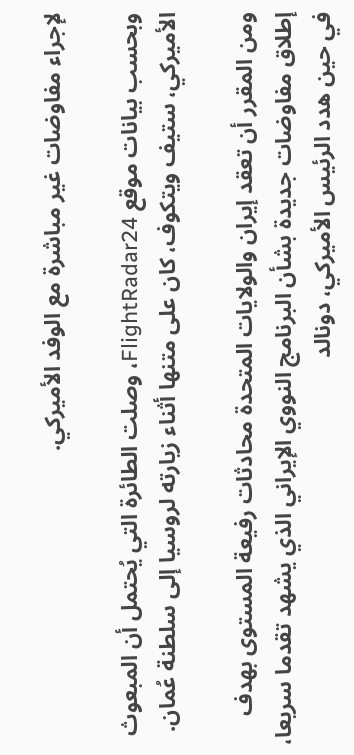لإجراء مفاوضات غير مباشرة مع الوفد الأميركي.

وبحسب بيانات موقع FlightRadar24، وصلت الطائرة التي يُحتمل أن المبعوث الأميركي، ستيف ويتكوف، كان على متنها أثناء زيارته لروسيا إلى سلطنة عُمان.

ومن المقرر أن تعقد إيران والولايات المتحدة محادثات رفيعة المستوى بهدف إطلاق مفاوضات جديدة بشأن البرنامج النووي الإيراني الذي يشهد تقدما سريعا، في حين هدد الرئيس الأميركي، دونالد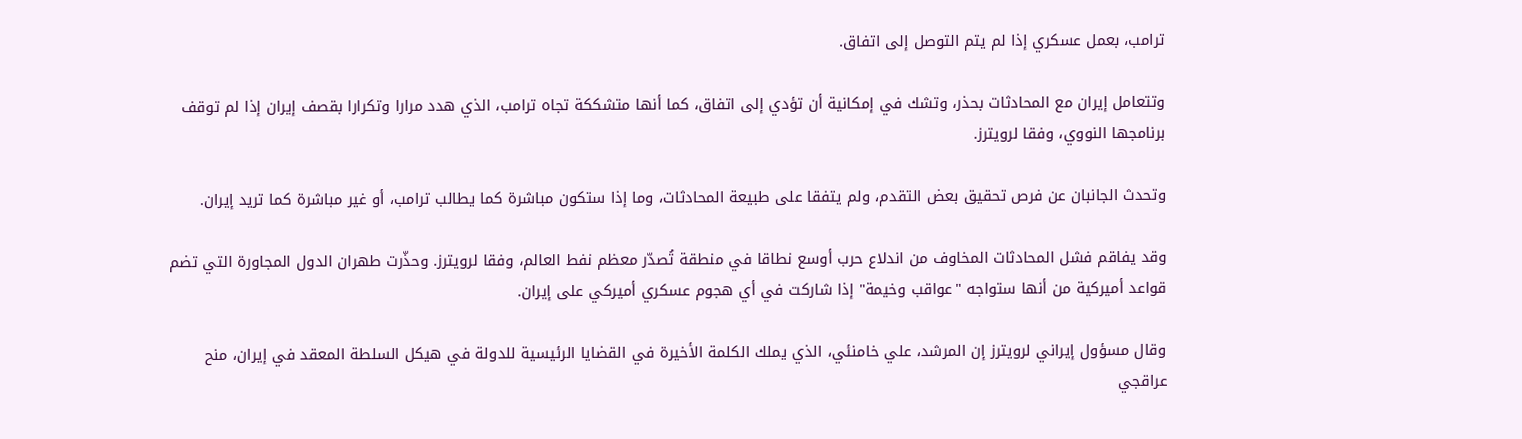ترامب، بعمل عسكري إذا لم يتم التوصل إلى اتفاق.

وتتعامل إيران مع المحادثات بحذر، وتشك في إمكانية أن تؤدي إلى اتفاق، كما أنها متشككة تجاه ترامب، الذي هدد مرارا وتكرارا بقصف إيران إذا لم توقف برنامجها النووي، وفقا لرويترز.

وتحدث الجانبان عن فرص تحقيق بعض التقدم، ولم يتفقا على طبيعة المحادثات، وما إذا ستكون مباشرة كما يطالب ترامب، أو غير مباشرة كما تريد إيران.

وقد يفاقم فشل المحادثات المخاوف من اندلاع حرب أوسع نطاقا في منطقة تُصدّر معظم نفط العالم، وفقا لرويترز. وحذّرت طهران الدول المجاورة التي تضم قواعد أميركية من أنها ستواجه "عواقب وخيمة" إذا شاركت في أي هجوم عسكري أميركي على إيران.

وقال مسؤول إيراني لرويترز إن المرشد، علي خامنئي، الذي يملك الكلمة الأخيرة في القضايا الرئيسية للدولة في هيكل السلطة المعقد في إيران، منح عراقجي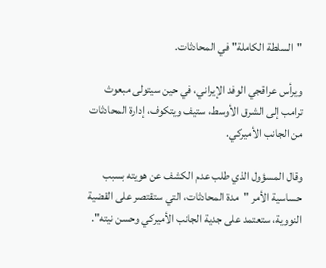"السلطة الكاملة" في المحادثات.

ويرأس عراقجي الوفد الإيراني، في حين سيتولى مبعوث ترامب إلى الشرق الأوسط، ستيف ويتكوف، إدارة المحادثات من الجانب الأميركي.

وقال المسؤول الذي طلب عدم الكشف عن هويته بسبب حساسية الأمر "مدة المحادثات، التي ستقتصر على القضية النووية، ستعتمد على جدية الجانب الأميركي وحسن نيته".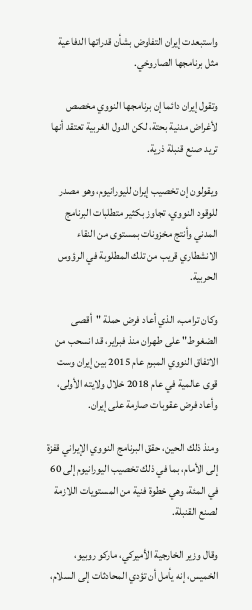واستبعدت إيران التفاوض بشأن قدراتها الدفاعية مثل برنامجها الصاروخي.

وتقول إيران دائما إن برنامجها النووي مخصص لأغراض مدنية بحتة، لكن الدول الغربية تعتقد أنها تريد صنع قنبلة ذرية.

ويقولون إن تخصيب إيران لليورانيوم، وهو مصدر للوقود النووي، تجاوز بكثير متطلبات البرنامج المدني وأنتج مخزونات بمستوى من النقاء الانشطاري قريب من تلك المطلوبة في الرؤوس الحربية.

وكان ترامب، الذي أعاد فرض حملة "أقصى الضغوط" على طهران منذ فبراير، قد انسحب من الاتفاق النووي المبرم عام 2015 بين إيران وست قوى عالمية في عام 2018 خلال ولايته الأولى، وأعاد فرض عقوبات صارمة على إيران.

ومنذ ذلك الحين، حقق البرنامج النووي الإيراني قفزة إلى الأمام، بما في ذلك تخصيب اليورانيوم إلى 60 في المئة، وهي خطوة فنية من المستويات اللازمة لصنع القنبلة.

وقال وزير الخارجية الأميركي، ماركو روبيو، الخميس، إنه يأمل أن تؤدي المحادثات إلى السلام،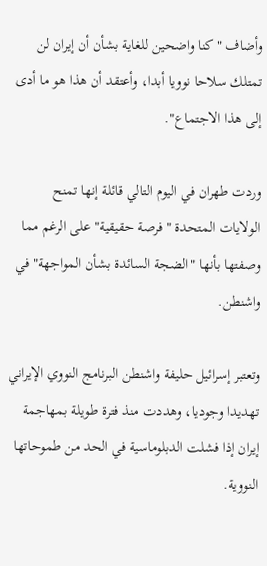وأضاف "كنا واضحين للغاية بشأن أن إيران لن تمتلك سلاحا نوويا أبدا، وأعتقد أن هذا هو ما أدى إلى هذا الاجتماع".

وردت طهران في اليوم التالي قائلة إنها تمنح الولايات المتحدة "فرصة حقيقية" على الرغم مما وصفتها بأنها "الضجة السائدة بشأن المواجهة" في واشنطن.

وتعتبر إسرائيل حليفة واشنطن البرنامج النووي الإيراني تهديدا وجوديا، وهددت منذ فترة طويلة بمهاجمة إيران إذا فشلت الدبلوماسية في الحد من طموحاتها النووية.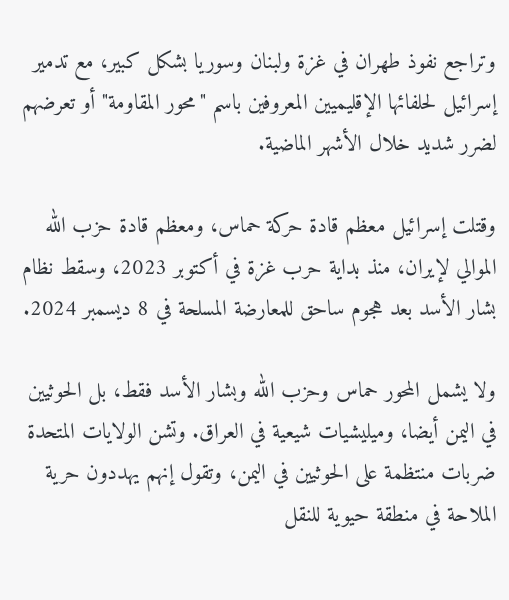وتراجع نفوذ طهران في غزة ولبنان وسوريا بشكل كبير، مع تدمير إسرائيل لحلفائها الإقليميين المعروفين باسم "محور المقاومة" أو تعرضهم لضرر شديد خلال الأشهر الماضية.

وقتلت إسرائيل معظم قادة حركة حماس، ومعظم قادة حزب الله الموالي لإيران، منذ بداية حرب غزة في أكتوبر 2023، وسقط نظام بشار الأسد بعد هجوم ساحق للمعارضة المسلحة في 8 ديسمبر 2024.

ولا يشمل المحور حماس وحزب الله وبشار الأسد فقط، بل الحوثيين في اليمن أيضا، وميليشيات شيعية في العراق. وتشن الولايات المتحدة ضربات منتظمة على الحوثيين في اليمن، وتقول إنهم يهددون حرية الملاحة في منطقة حيوية للنقل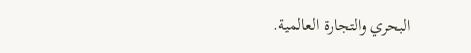البحري والتجارة العالمية.